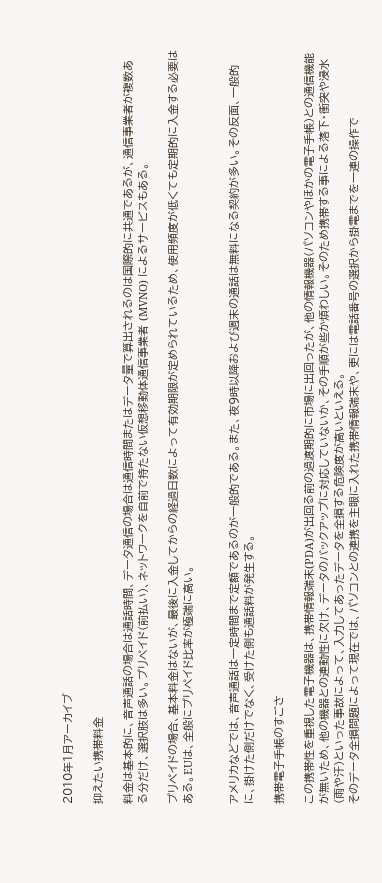2010年1月アーカイブ

抑えたい携帯料金

料金は基本的に、音声通話の場合は通話時間、データ通信の場合は通信時間またはデータ量で算出されるのは国際的に共通であるが、通信事業者が複数ある分だけ、選択肢は多い。プリペイド(前払い)、ネットワークを自前で持たない仮想移動体通信事業者 (MVNO) によるサービスもある。

プリペイドの場合、基本料金はないが、最後に入金してからの経過日数によって有効期限が定められているため、使用頻度が低くても定期的に入金する必要はある。EUは、全般にプリペイド比率が極端に高い。


アメリカなどでは、音声通話は一定時間まで定額であるのが一般的である。また、夜9時以降および週末の通話は無料になる契約が多い。その反面、一般的に、掛けた側だけでなく、受けた側も通話料が発生する。

携帯電子手帳のすごさ

この携帯性を重視した電子機器は、携帯情報端末(PDA)が出回る前の過渡期的に市場に出回ったが、他の情報機器(パソコンやほかの電子手帳)との通信機能が無いため、他の機器との連動性に欠け、データのバックアップに対応していないか、その手順が些か煩わしい。そのため携帯する事による落下・衝突や浸水(雨や汗)といった事故によって、入力してあったデータを全損する危険度が高いといえる。
そのデータ全損問題によって現在では、パソコンとの連携を主眼に入れた携帯情報端末や、更には電話番号の選択から掛電までを一連の操作で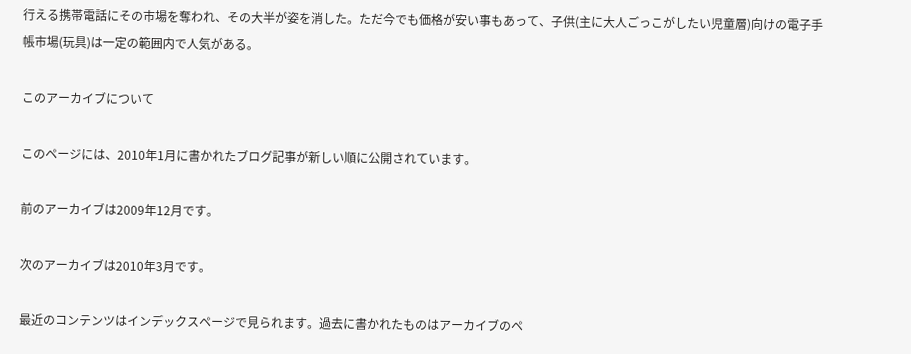行える携帯電話にその市場を奪われ、その大半が姿を消した。ただ今でも価格が安い事もあって、子供(主に大人ごっこがしたい児童層)向けの電子手帳市場(玩具)は一定の範囲内で人気がある。

このアーカイブについて

このページには、2010年1月に書かれたブログ記事が新しい順に公開されています。

前のアーカイブは2009年12月です。

次のアーカイブは2010年3月です。

最近のコンテンツはインデックスページで見られます。過去に書かれたものはアーカイブのペ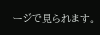ージで見られます。